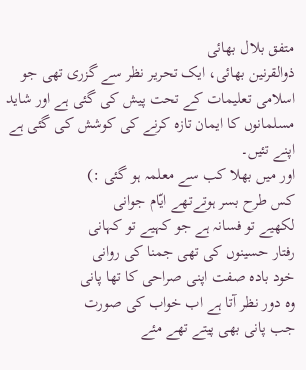متفق بلال بھائی
ذوالقرنین بھائی، ایک تحریر نظر سے گزری تھی جو اسلامی تعلیمات کے تحت پیش کی گئی ہے اور شاید مسلمانوں کا ایمان تازہ کرنے کی کوشش کی گئی ہے اپنے تئیں۔
اور میں بھلا کب سے معلمہ ہو گئی :)
کس طرح بسر ہوتےتھے ایّام جوانی
لکھیے تو فسانہ ہے جو کہیے تو کہانی
رفتار حسینوں کی تھی جمنا کی روانی
خود بادہ صفت اپنی صراحی کا تھا پانی
وہ دور نظر آتا ہے اب خواب کی صورت
جب پانی بھی پیتے تھے مئے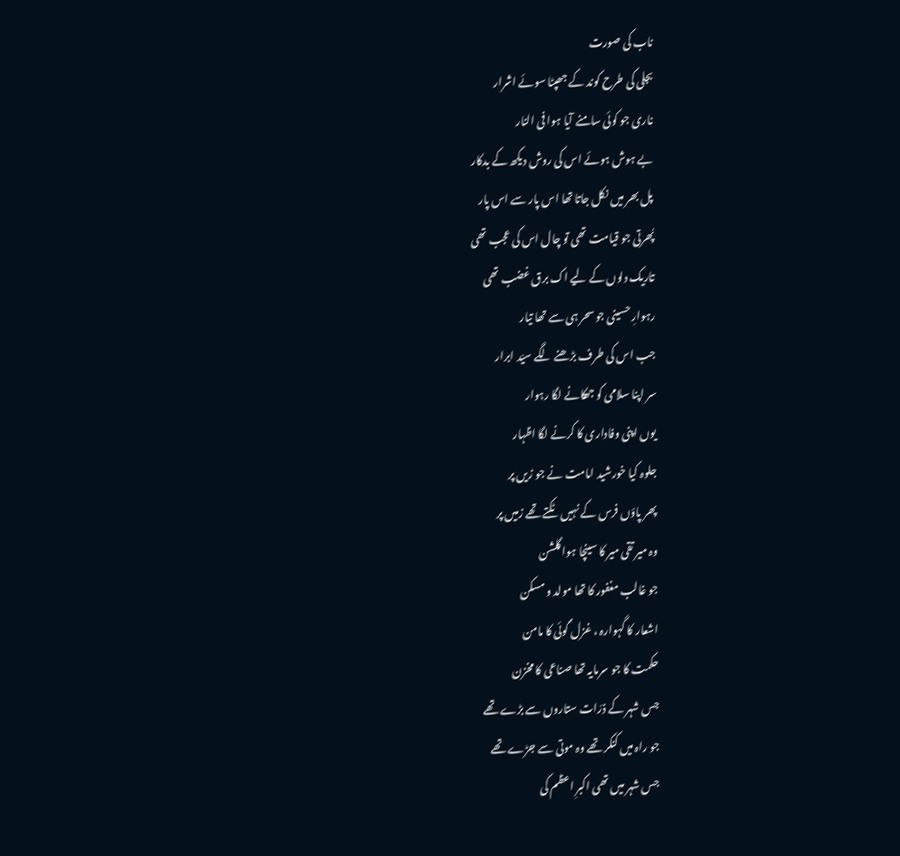ناب کی صورت
بجلی کی طرح کوند کے جھپٹا سوئے اشرار
ناری جو کوئی سامنے آیا ہوا فی النار
بے ہوش ہوئے اس کی روش دیکھ کے بدکار
پل بھر میں نکل جاتا تھا اس پار سے اس پار
پُھرتی جو قیامت تھی تو چال اس کی عجب تھی
تاریک دلوں کے لیے اک برق غضب تھی
رہوارِ حسینی جو سحر ہی سے تھا تیار
جب اس کی طرف بڑھنے لگے سیّد ابرار
سر اپنا سلامی کو جھکانے لگا رہوار
یوں اپنی وفاداری کا کرنے لگا اظہار
جلوہ کیا خورشید امامت نے جو زیں پر
پھر پاؤں فرس کے نہیں ٹکتے تھے زمیں پر
وہ میر تقی میر کا سینچا ہوا گلشن
جو غالب مغفور کا تھا مولد و مسکن
اشعار کا گہوارہ ، غزل گوئی کا مامن
حکمت کا جو سرمایہ تھا صناعی کا مخزن
جس شہر کے ذرّات ستاروں سے بڑے تھے
جو راہ میں کنکر تھے وہ موتی سے جڑے تھے
جس شہر میں تھی اکبرِ اعظم کی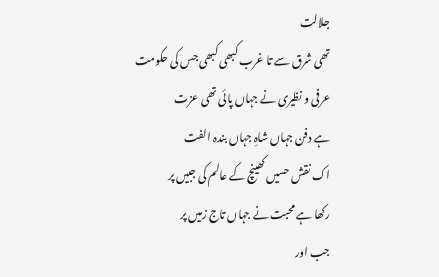جلالت
تھی شرق سے تا غرب کبھی کبھی جس کی حکومت
عرفی و نظیری نے جہاں پائی تھی عزت
ہے دفن جہاں شاہِ جہاں بندہ الفت
اک نقش حسیں کھینچ کے عالم کی جبیں پر
رکھا ہے محبت نے جہاں تاج زمیں پر
جب اور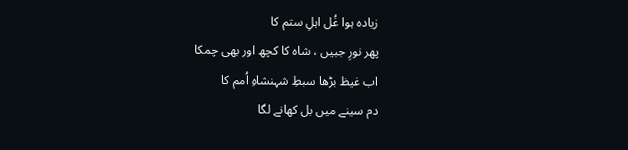زیادہ ہوا غُل اہلِ ستم کا
پھر نورِ جبیں ، شاہ کا کچھ اور بھی چمکا
اب غیظ بڑھا سبطِ شہنشاہِ اُمم کا
دم سینے میں بل کھانے لگا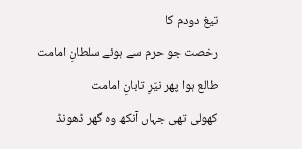تیغ دودم کا
رخصت جو حرم سے ہوئے سلطانِ امامت
طالع ہوا پھر نیّرِ تابانِ امامت
کھولی تھی جہاں آنکھ وہ گھر ڈھونڈ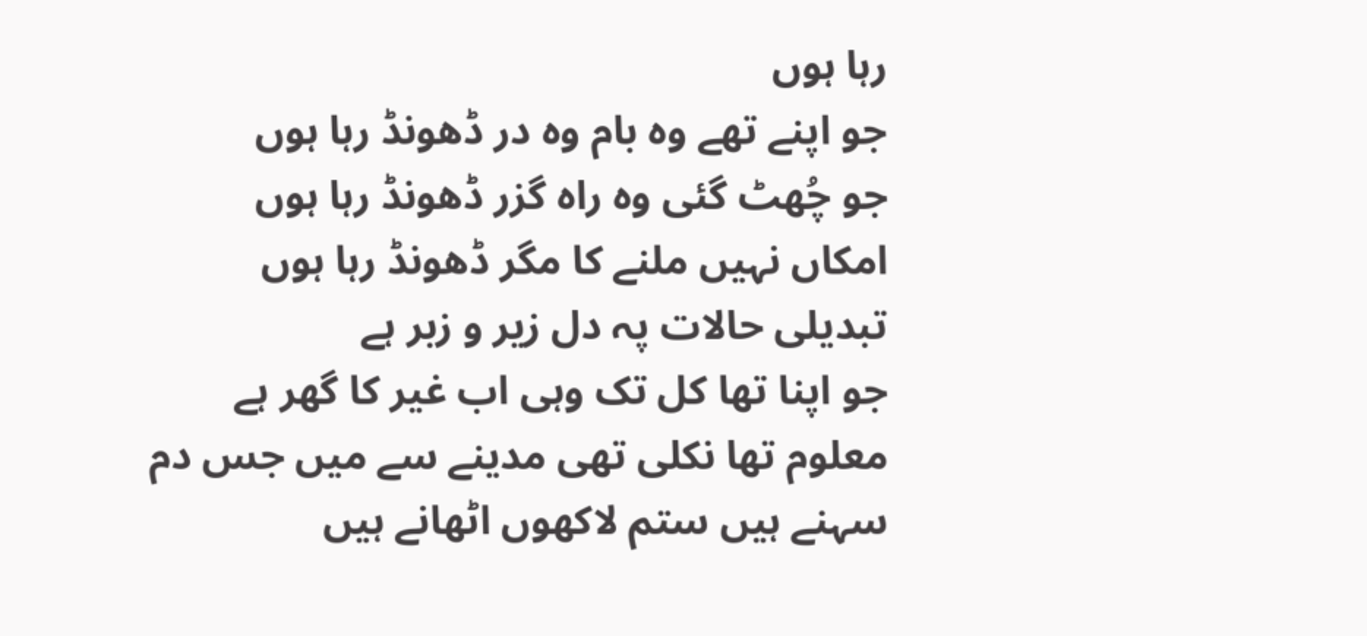رہا ہوں
جو اپنے تھے وہ بام وہ در ڈھونڈ رہا ہوں
جو چُھٹ گئی وہ راہ گزر ڈھونڈ رہا ہوں
امکاں نہیں ملنے کا مگر ڈھونڈ رہا ہوں
تبدیلی حالات پہ دل زیر و زبر ہے
جو اپنا تھا کل تک وہی اب غیر کا گھر ہے
معلوم تھا نکلی تھی مدینے سے میں جس دم
سہنے ہیں ستم لاکھوں اٹھانے ہیں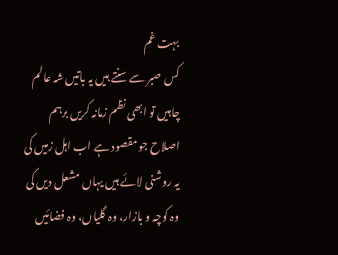بہت غم
کس صبر سے سنتے ہیں یہ باتیں شہ عالم
چاہیں تو ابھی نظم زمانہ کریں برہم
اصلاح جو مقصود ہے اب اہل زمیں کی
یہ روشنی لائے ہیں یہاں مشعل دیں کی
وہ کوچہ و بازار، وہ گلیاں، وہ فضائیں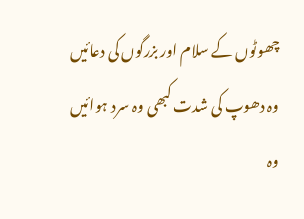چھوٹوں کے سلام اور بزرگوں کی دعائیں
وہ دھوپ کی شدت کبھی وہ سرد ہوائیں
وہ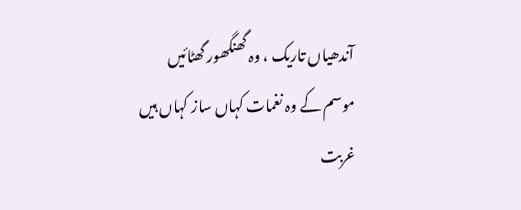آندھیاں تاریک ، وہ گھنگھور گھٹائیں
موسم کے وہ نغمات کہاں ساز کہاں ہیں
غربت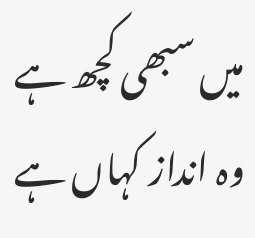میں سبھی کچھ ہے وہ انداز کہاں ہے